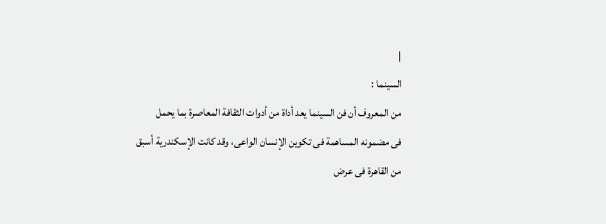|
السينما :
من المعروف أن فن السينما يعد أداة من أدوات الثقافة المعاصرة بما يحمل
فى مضمونه المساهمة فى تكوين الإنسان الواعى، وقد كانت الإسكندرية أسبق
من القاهرة فى عرض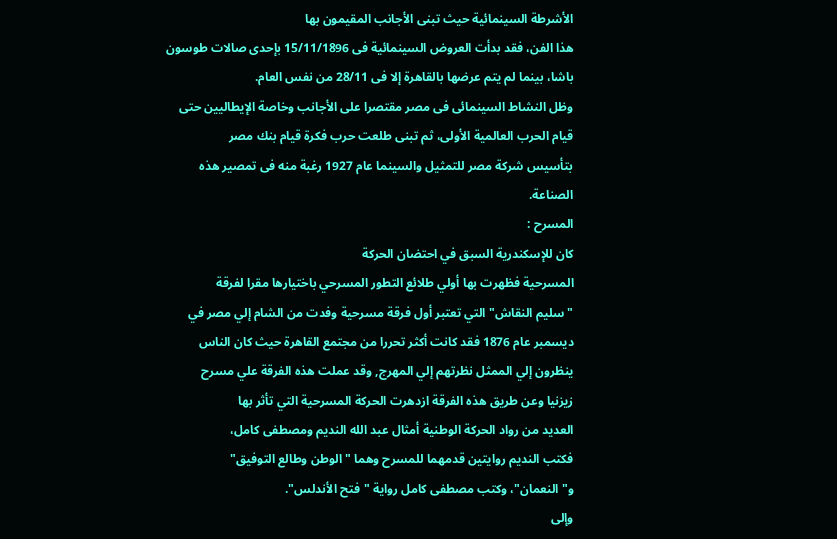الأشرطة السينمائية حيث تبنى الأجانب المقيمون بها
هذا الفن، فقد بدأت العروض السينمائية فى 15/11/1896 بإحدى صالات طوسون
باشا، بينما لم يتم عرضها بالقاهرة إلا فى 28/11 من نفس العام.
وظل النشاط السينمائى فى مصر مقتصرا على الأجانب وخاصة الإيطاليين حتى
قيام الحرب العالمية الأولى، ثم تبنى طلعت حرب فكرة قيام بنك مصر
بتأسيس شركة مصر للتمثيل والسينما عام 1927 رغبة منه فى تمصير هذه
الصناعة.
المسرح :
كان للإسكندرية السبق في احتضان الحركة
المسرحية فظهرت بها أولي طلائع التطور المسرحي باختيارها مقرا لفرقة
"سليم النقاش" التي تعتبر أول فرقة مسرحية وفدت من الشام إلي مصر في
ديسمبر عام 1876 فقد كانت أكثر تحررا من مجتمع القاهرة حيث كان الناس
ينظرون إلي الممثل نظرتهم إلي المهرج, وقد عملت هذه الفرقة علي مسرح
زيزنيا وعن طريق هذه الفرقة ازدهرت الحركة المسرحية التي تأثر بها
العديد من رواد الحركة الوطنية أمثال عبد الله النديم ومصطفى كامل،
فكتب النديم روايتين قدمهما للمسرح وهما "الوطن وطالع التوفيق"
و"النعمان"، وكتب مصطفى كامل رواية "فتح الأندلس".
وإلى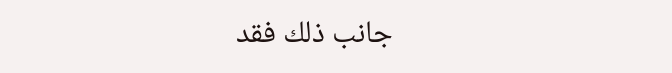جانب ذلك فقد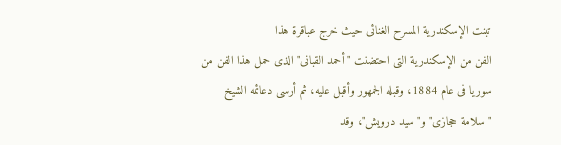تبنت الإسكندرية المسرح الغنائى حيث خرج عباقرة هذا
الفن من الإسكندرية التى احتضنت "أحمد القبانى" الذى حمل هذا الفن من
سوريا فى عام 1884، وقبله الجمهور وأقبل عليه، ثم أرسى دعائمه الشيخ
"سلامة حجازى" و"سيد درويش"، وقد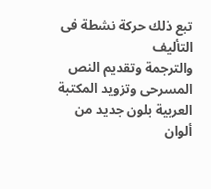تبع ذلك حركة نشطة فى التأليف
والترجمة وتقديم النص المسرحى وتزويد المكتبة العربية بلون جديد من
ألوان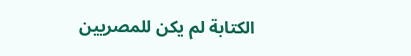الكتابة لم يكن للمصريين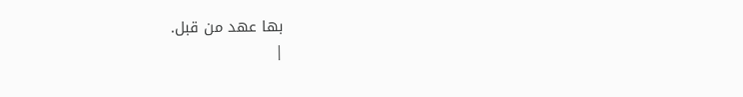بها عهد من قبل.
|